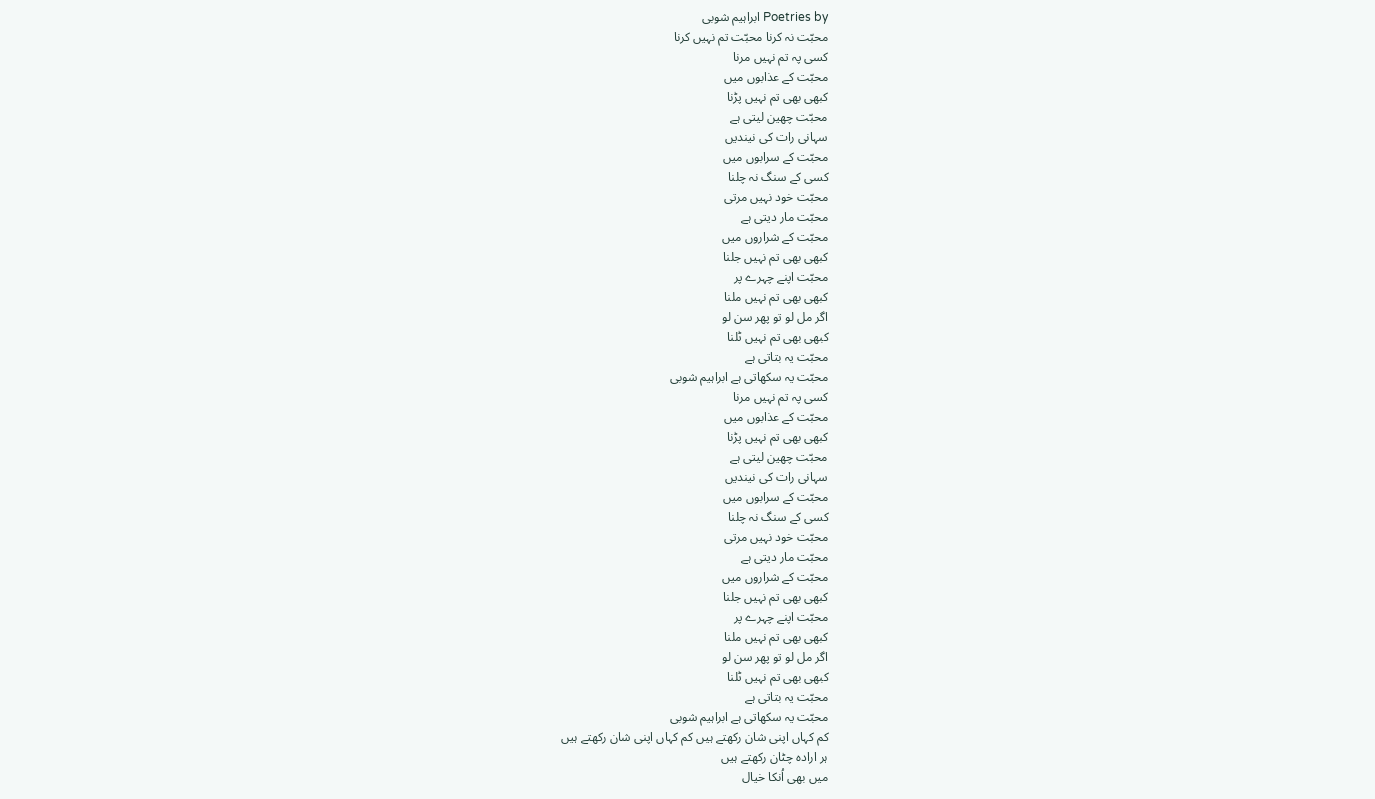Poetries by ابراہیم شوبی
محبّت نہ کرنا محبّت تم نہیں کرنا
کسی پہ تم نہیں مرنا
محبّت کے عذابوں میں
کبھی بھی تم نہیں پڑنا
محبّت چھین لیتی ہے
سہانی رات کی نیندیں
محبّت کے سرابوں میں
کسی کے سنگ نہ چلنا
محبّت خود نہیں مرتی
محبّت مار دیتی ہے
محبّت کے شراروں میں
کبھی بھی تم نہیں جلنا
محبّت اپنے چہرے پر
کبھی بھی تم نہیں ملنا
اگر مل لو تو پھر سن لو
کبھی بھی تم نہیں ٹلنا
محبّت یہ بتاتی ہے
محبّت یہ سکھاتی ہے ابراہیم شوبی
کسی پہ تم نہیں مرنا
محبّت کے عذابوں میں
کبھی بھی تم نہیں پڑنا
محبّت چھین لیتی ہے
سہانی رات کی نیندیں
محبّت کے سرابوں میں
کسی کے سنگ نہ چلنا
محبّت خود نہیں مرتی
محبّت مار دیتی ہے
محبّت کے شراروں میں
کبھی بھی تم نہیں جلنا
محبّت اپنے چہرے پر
کبھی بھی تم نہیں ملنا
اگر مل لو تو پھر سن لو
کبھی بھی تم نہیں ٹلنا
محبّت یہ بتاتی ہے
محبّت یہ سکھاتی ہے ابراہیم شوبی
کم کہاں اپنی شان رکھتے ہیں کم کہاں اپنی شان رکھتے ہیں
ہر ارادہ چٹان رکھتے ہیں
میں بھی اُنکا خیال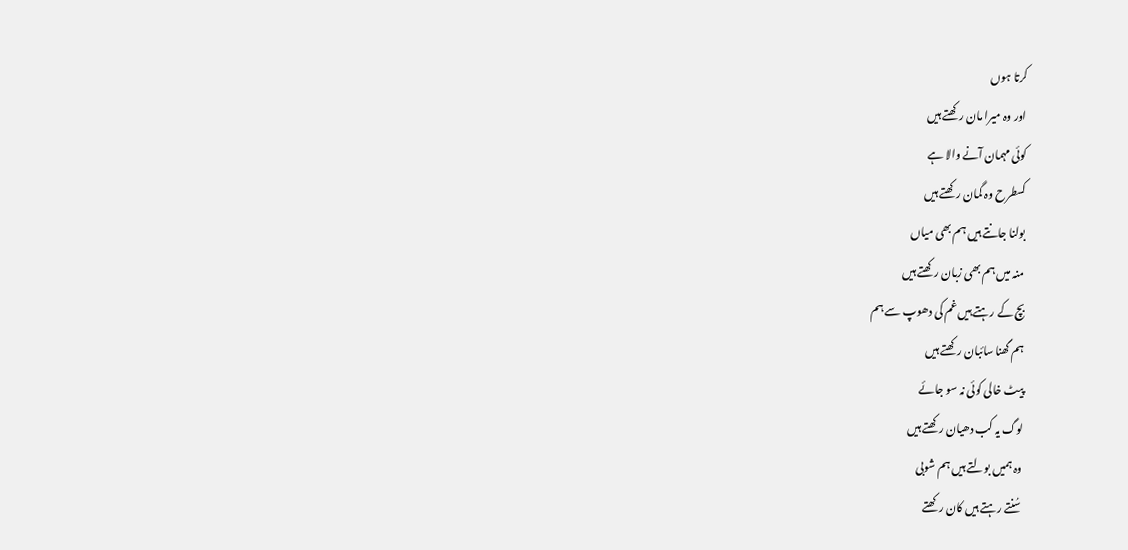کرتا ہوں
اور وہ میرا مان رکھتے ہیں
کوئی مہمان آنے والا ہے
کسطرح وہ گمان رکھتے ہیں
بولنا جانتے ہیں ہم بھی میاں
منہ میں ہم بھی زبان رکھتے ہیں
بچ کے رہتے ہیں غم کی دھوپ سے ہم
ہم گھنا سائبان رکھتے ہیں
پیٹ خالی کوئی نہ سو جائے
لوگ یہ کب دھیان رکھتے ہیں
وہ ہمیں بولتے ہیں ہم شوبی
سُنتے رہتے ہیں کان رکھتے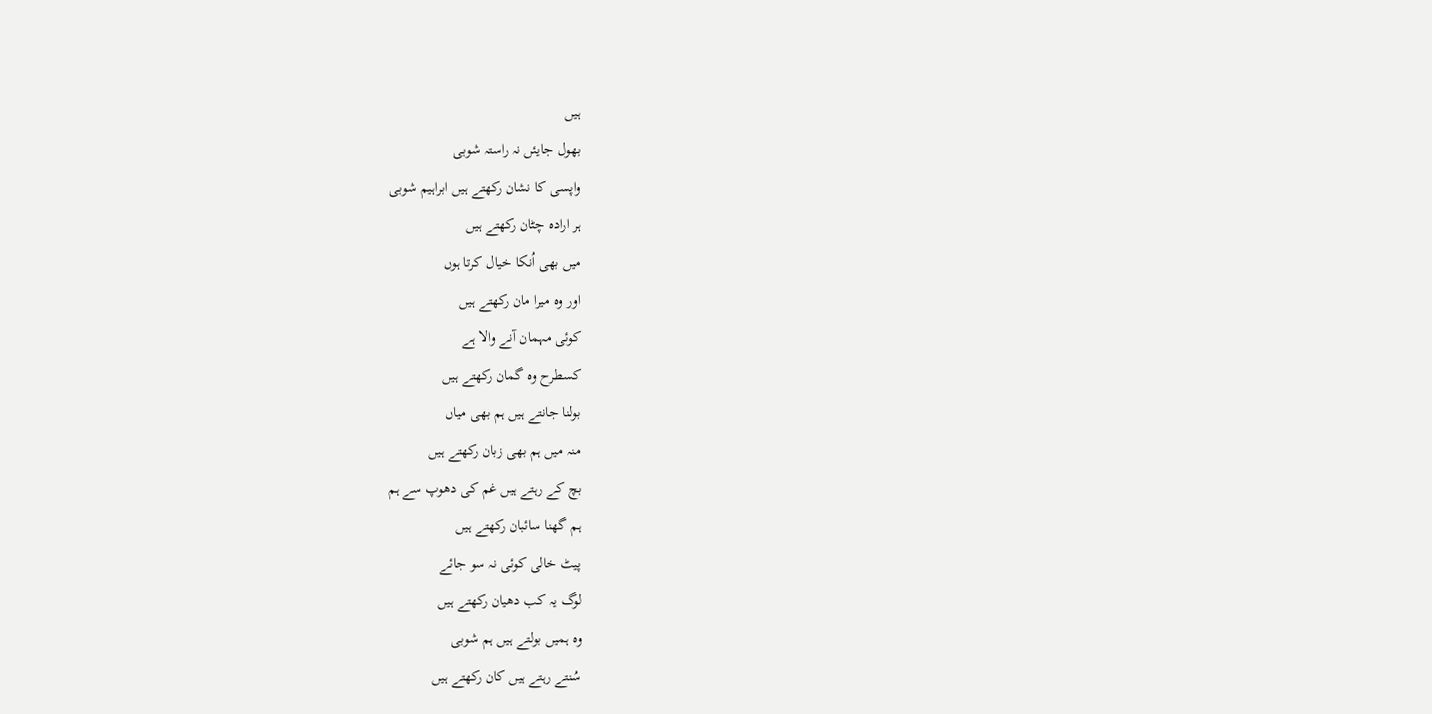ہیں
بھول جایئں نہ راستہ شوبی
واپسی کا نشان رکھتے ہیں ابراہیم شوبی
ہر ارادہ چٹان رکھتے ہیں
میں بھی اُنکا خیال کرتا ہوں
اور وہ میرا مان رکھتے ہیں
کوئی مہمان آنے والا ہے
کسطرح وہ گمان رکھتے ہیں
بولنا جانتے ہیں ہم بھی میاں
منہ میں ہم بھی زبان رکھتے ہیں
بچ کے رہتے ہیں غم کی دھوپ سے ہم
ہم گھنا سائبان رکھتے ہیں
پیٹ خالی کوئی نہ سو جائے
لوگ یہ کب دھیان رکھتے ہیں
وہ ہمیں بولتے ہیں ہم شوبی
سُنتے رہتے ہیں کان رکھتے ہیں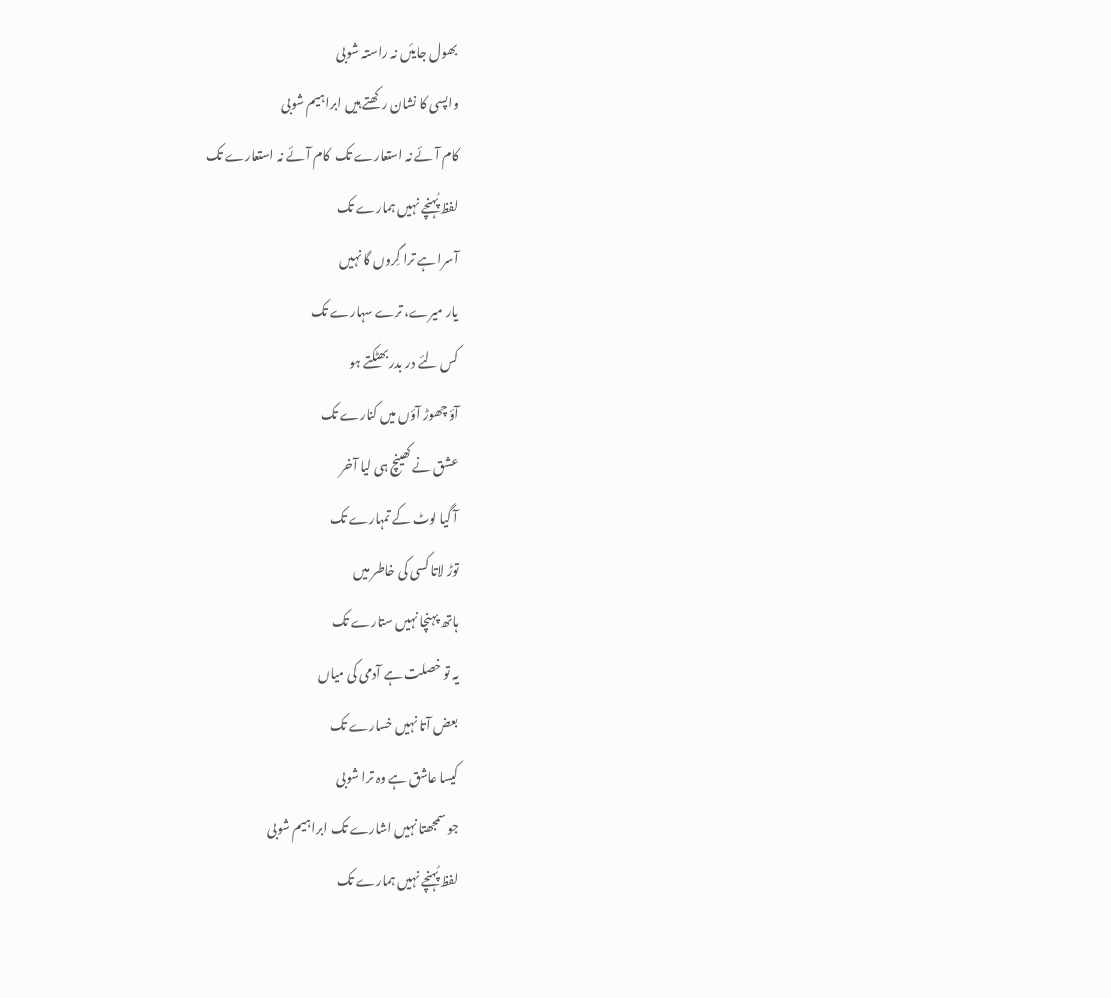بھول جایئں نہ راستہ شوبی
واپسی کا نشان رکھتے ہیں ابراہیم شوبی
کام آئے نہ استعارے تک  کام آئے نہ استعارے تک
لفظ پُہنچے نہیں ہمارے تک
آسرا ہے ترا گِروں گا نہیں
یار میرے، ترے سہارے تک
کس لئے در بدر بھٹکتے ہو
آؤ چھوڑ آؤں میں کنارے تک
عشق نے کھینچ ہی لیا آخر
آ گیا لوٹ کے تمہارے تک
توڑ لاتا کسی کی خاطر میں
ہاتھ پہنچا نہیں ستارے تک
یہ تو خصلت ہے آدمی کی میاں
بعض آتا نہیں خسارے تک
کیسا عاشق ہے وہ ترا شوبی
جو سمجھتا نہیں اشارے تک ابراہیم شوبی
لفظ پُہنچے نہیں ہمارے تک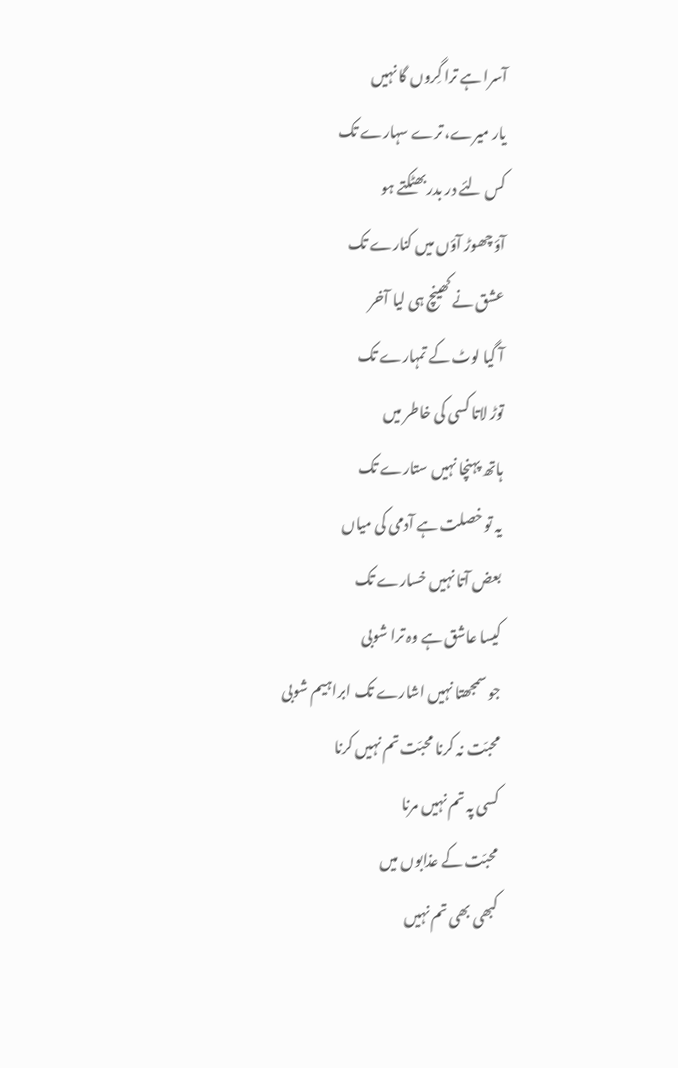آسرا ہے ترا گِروں گا نہیں
یار میرے، ترے سہارے تک
کس لئے در بدر بھٹکتے ہو
آؤ چھوڑ آؤں میں کنارے تک
عشق نے کھینچ ہی لیا آخر
آ گیا لوٹ کے تمہارے تک
توڑ لاتا کسی کی خاطر میں
ہاتھ پہنچا نہیں ستارے تک
یہ تو خصلت ہے آدمی کی میاں
بعض آتا نہیں خسارے تک
کیسا عاشق ہے وہ ترا شوبی
جو سمجھتا نہیں اشارے تک ابراہیم شوبی
محبّت نہ کرنا محبّت تم نہیں کرنا
کسی پہ تم نہیں مرنا
محبّت کے عذابوں میں
کبھی بھی تم نہیں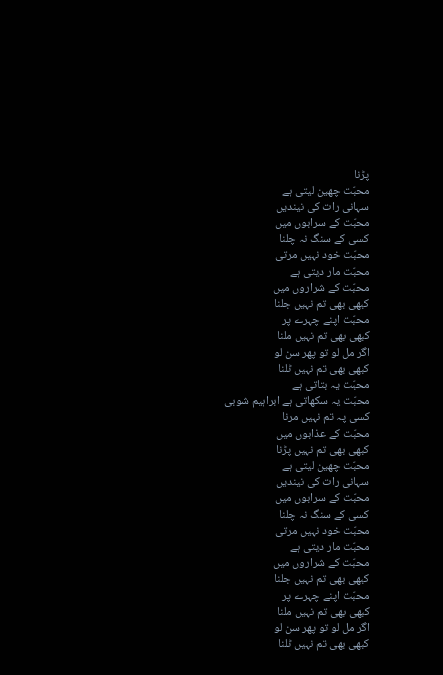پڑنا
محبّت چھین لیتی ہے
سہانی رات کی نیندیں
محبّت کے سرابوں میں
کسی کے سنگ نہ چلنا
محبّت خود نہیں مرتی
محبّت مار دیتی ہے
محبّت کے شراروں میں
کبھی بھی تم نہیں جلنا
محبّت اپنے چہرے پر
کبھی بھی تم نہیں ملنا
اگر مل لو تو پھر سن لو
کبھی بھی تم نہیں ٹلنا
محبّت یہ بتاتی ہے
محبّت یہ سکھاتی ہے ابراہیم شوبی
کسی پہ تم نہیں مرنا
محبّت کے عذابوں میں
کبھی بھی تم نہیں پڑنا
محبّت چھین لیتی ہے
سہانی رات کی نیندیں
محبّت کے سرابوں میں
کسی کے سنگ نہ چلنا
محبّت خود نہیں مرتی
محبّت مار دیتی ہے
محبّت کے شراروں میں
کبھی بھی تم نہیں جلنا
محبّت اپنے چہرے پر
کبھی بھی تم نہیں ملنا
اگر مل لو تو پھر سن لو
کبھی بھی تم نہیں ٹلنا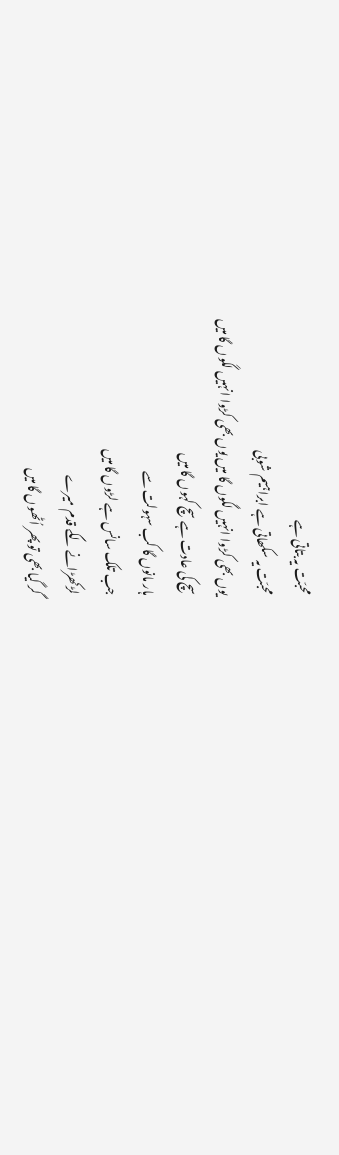محبّت یہ بتاتی ہے
محبّت یہ سکھاتی ہے ابراہیم شوبی
یوں بھی کڑوا انہیں لگوں گا میں یوں بھی کڑوا انہیں لگوں گا میں
سچ کی عادت ہے سچ کہوں گا میں
ہار مانوں گا کب سہولت سے
جب تلک سانس ہے لڑوں گا میں
لڑکھڑانے لگے قدم میرے
گر گیا بھی تو پھر اُٹھوں گا میں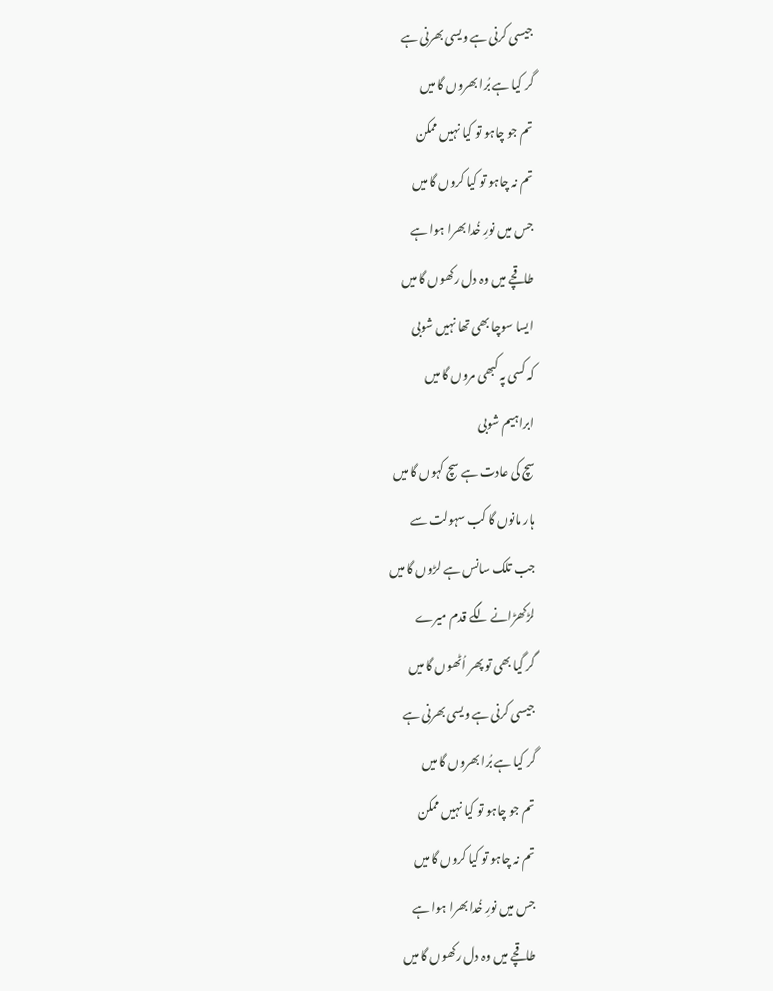جیسی کرنی ہے ویسی بھرنی ہے
گر کیا ہے بُرا بھروں گا میں
تم جو چاہو تو کیا نہیں ممکن
تم نہ چاہو تو کیا کروں گا میں
جس میں نورِ خُدا بھرا ہوا ہے
طاقچے میں وہ دل رکھوں گا میں
ایسا سوچا بھی تھا نہیں شوبی
کہ کسی پہ کبھی مروں گا میں
ابراہیم شوبی
سچ کی عادت ہے سچ کہوں گا میں
ہار مانوں گا کب سہولت سے
جب تلک سانس ہے لڑوں گا میں
لڑکھڑانے لگے قدم میرے
گر گیا بھی تو پھر اُٹھوں گا میں
جیسی کرنی ہے ویسی بھرنی ہے
گر کیا ہے بُرا بھروں گا میں
تم جو چاہو تو کیا نہیں ممکن
تم نہ چاہو تو کیا کروں گا میں
جس میں نورِ خُدا بھرا ہوا ہے
طاقچے میں وہ دل رکھوں گا میں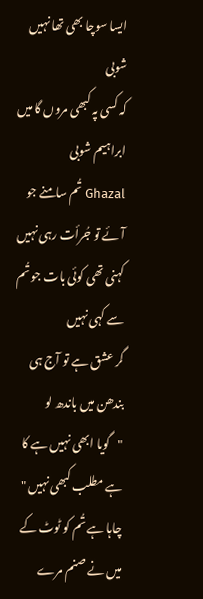ایسا سوچا بھی تھا نہیں شوبی
کہ کسی پہ کبھی مروں گا میں
ابراہیم شوبی
Ghazal تُم سامنے جو آئے تو جُرأت رہی نہیں
کہنی تھی کوئی بات جو تُم سے کہی نہیں
گر عشق ہے تو آج ہی بندھن میں باندھ لو
"گویا ابھی نہیں ہے کا ہے مطلب کبھی نہیں "
چاہا ہے تُم کو ٹوٹ کے میں نے صنم مرے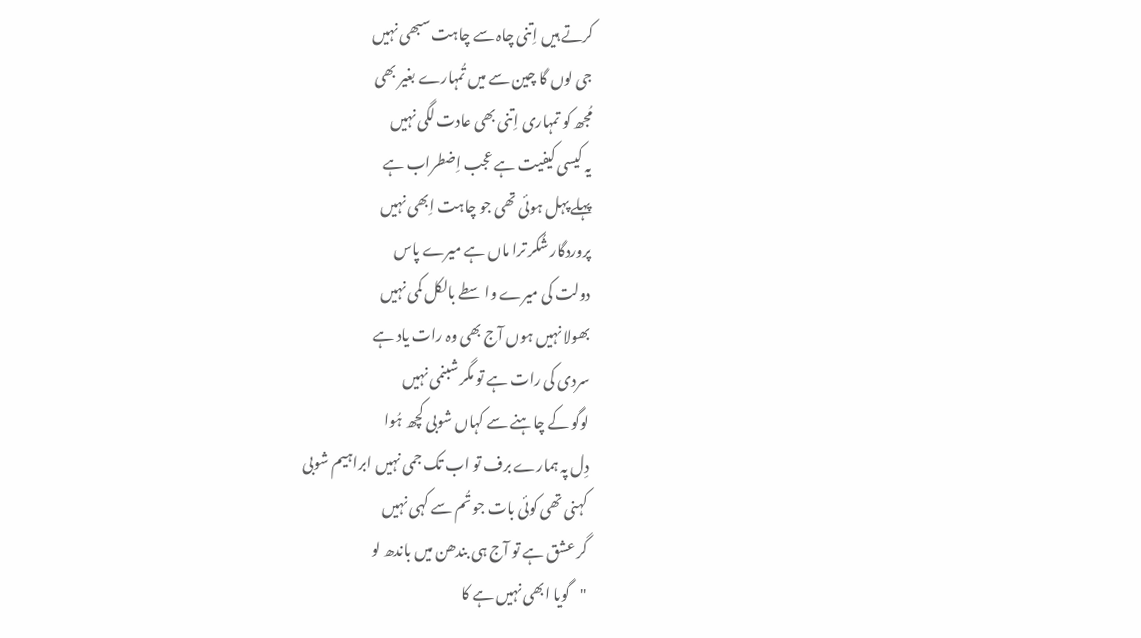کرتے ہیں اِتنی چاہ سے چاہت سبھی نہیں
جی لوں گا چین سے میں تُمہارے بغیر بھی
مُجھ کو تمہاری اِتنی بھی عادت لگی نہیں
یہ کیسی کیفیت ہے عجب اِضطراب ہے
پہلے پہل ہوئی تھی جو چاہت اِبھی نہیں
پروردگار شُکر ترا ماں ہے میرے پاس
دولت کی میرے واسطے بالکل کمی نہیں
بھولا نہیں ہوں آج بھی وہ رات یاد ہے
سردی کی رات ہے تو مگر شبنمی نہیں
لوگو کے چاہنے سے کہاں شوبی کچھ ہُوا
دِل پہ ہمارے برف تو اب تک جمی نہیں ابراہیم شوبی
کہنی تھی کوئی بات جو تُم سے کہی نہیں
گر عشق ہے تو آج ہی بندھن میں باندھ لو
"گویا ابھی نہیں ہے کا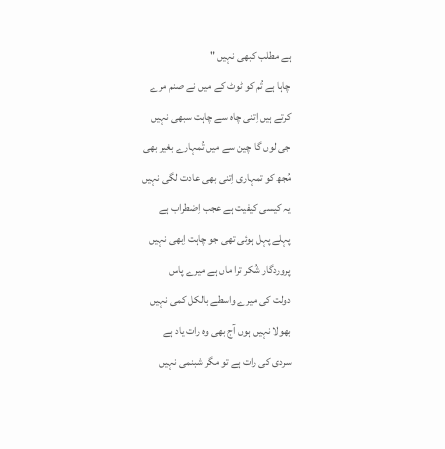ہے مطلب کبھی نہیں "
چاہا ہے تُم کو ٹوٹ کے میں نے صنم مرے
کرتے ہیں اِتنی چاہ سے چاہت سبھی نہیں
جی لوں گا چین سے میں تُمہارے بغیر بھی
مُجھ کو تمہاری اِتنی بھی عادت لگی نہیں
یہ کیسی کیفیت ہے عجب اِضطراب ہے
پہلے پہل ہوئی تھی جو چاہت اِبھی نہیں
پروردگار شُکر ترا ماں ہے میرے پاس
دولت کی میرے واسطے بالکل کمی نہیں
بھولا نہیں ہوں آج بھی وہ رات یاد ہے
سردی کی رات ہے تو مگر شبنمی نہیں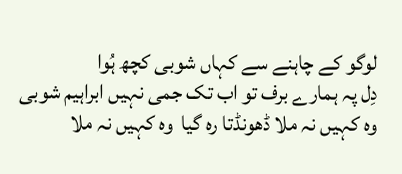لوگو کے چاہنے سے کہاں شوبی کچھ ہُوا
دِل پہ ہمارے برف تو اب تک جمی نہیں ابراہیم شوبی
وہ کہیں نہ ملا ڈھونڈتا رہ گیا  وہ کہیں نہ ملا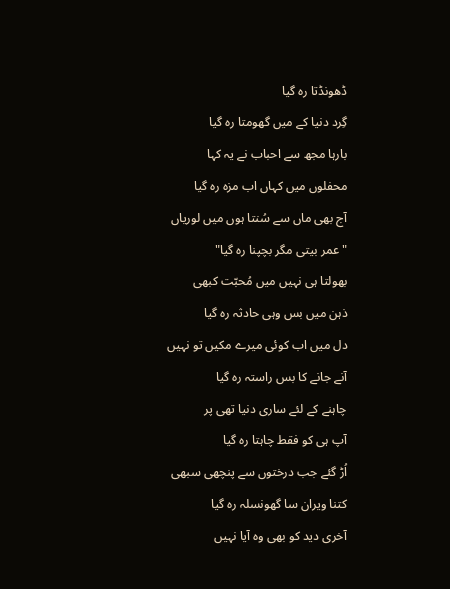ڈھونڈتا رہ گیا
گِرد دنیا کے میں گھومتا رہ گیا
بارہا مجھ سے احباب نے یہ کہا
محفلوں میں کہاں اب مزہ رہ گیا
آج بھی ماں سے سُنتا ہوں میں لوریاں
"عمر بیتی مگر بچپنا رہ گیا"
بھولتا ہی نہیں میں مُحبّت کبھی
ذہن میں بس وہی حادثہ رہ گیا
دل میں اب کوئی میرے مکیں تو نہیں
آنے جانے کا بس راستہ رہ گیا
چاہنے کے لئے ساری دنیا تھی پر
آپ ہی کو فقط چاہتا رہ گیا
اُڑ گئے جب درختوں سے پنچھی سبھی
کتنا ویران سا گھونسلہ رہ گیا
آخری دید کو بھی وہ آیا نہیں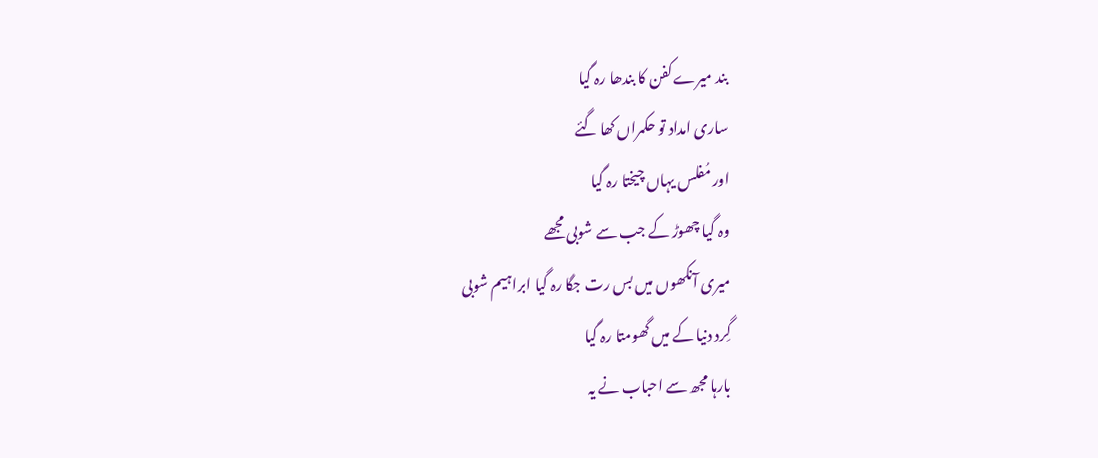بند میرے کفن کا بندھا رہ گیا
ساری امداد تو حکمراں کھا گئے
اور مُفلس یہاں چیختا رہ گیا
وہ گیا چھوڑ کے جب سے شوبی مجھے
میری آنکھوں میں بس رت جگا رہ گیا ابراہیم شوبی
گِرد دنیا کے میں گھومتا رہ گیا
بارہا مجھ سے احباب نے یہ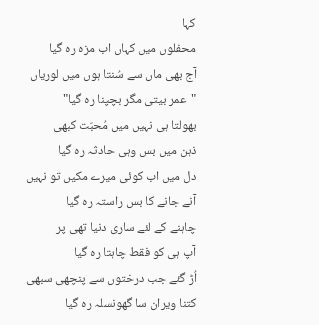کہا
محفلوں میں کہاں اب مزہ رہ گیا
آج بھی ماں سے سُنتا ہوں میں لوریاں
"عمر بیتی مگر بچپنا رہ گیا"
بھولتا ہی نہیں میں مُحبّت کبھی
ذہن میں بس وہی حادثہ رہ گیا
دل میں اب کوئی میرے مکیں تو نہیں
آنے جانے کا بس راستہ رہ گیا
چاہنے کے لئے ساری دنیا تھی پر
آپ ہی کو فقط چاہتا رہ گیا
اُڑ گئے جب درختوں سے پنچھی سبھی
کتنا ویران سا گھونسلہ رہ گیا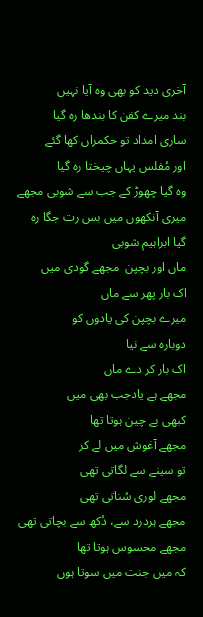آخری دید کو بھی وہ آیا نہیں
بند میرے کفن کا بندھا رہ گیا
ساری امداد تو حکمراں کھا گئے
اور مُفلس یہاں چیختا رہ گیا
وہ گیا چھوڑ کے جب سے شوبی مجھے
میری آنکھوں میں بس رت جگا رہ گیا ابراہیم شوبی
ماں اور بچپن  مجھے گودی میں
اک بار پھر سے ماں
میرے بچپن کی یادوں کو
دوبارہ سے نیا
اک بار کر دے ماں
مجھے ہے یادجب بھی میں
کبھی بے چین ہوتا تھا
مجھے آغوش میں لے کر
تو سینے سے لگاتی تھی
مجھے لوری سُناتی تھی
مجھے ہردرد سے، دُکھ سے بچاتی تھی
مجھے محسوس ہوتا تھا
کہ میں جنت میں سوتا ہوں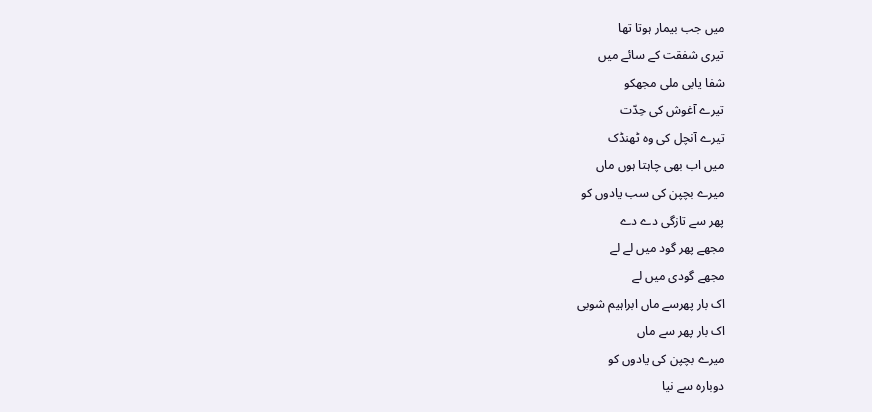میں جب بیمار ہوتا تھا
تیری شفقت کے سائے میں
شفا یابی ملی مجھکو
تیرے آغوش کی حِدّت
تیرے آنچل کی وہ ٹھنڈک
میں اب بھی چاہتا ہوں ماں
میرے بچپن کی سب یادوں کو
پھر سے تازگی دے دے
مجھے پھر گود میں لے لے
مجھے گودی میں لے
اک بار پھرسے ماں ابراہیم شوبی
اک بار پھر سے ماں
میرے بچپن کی یادوں کو
دوبارہ سے نیا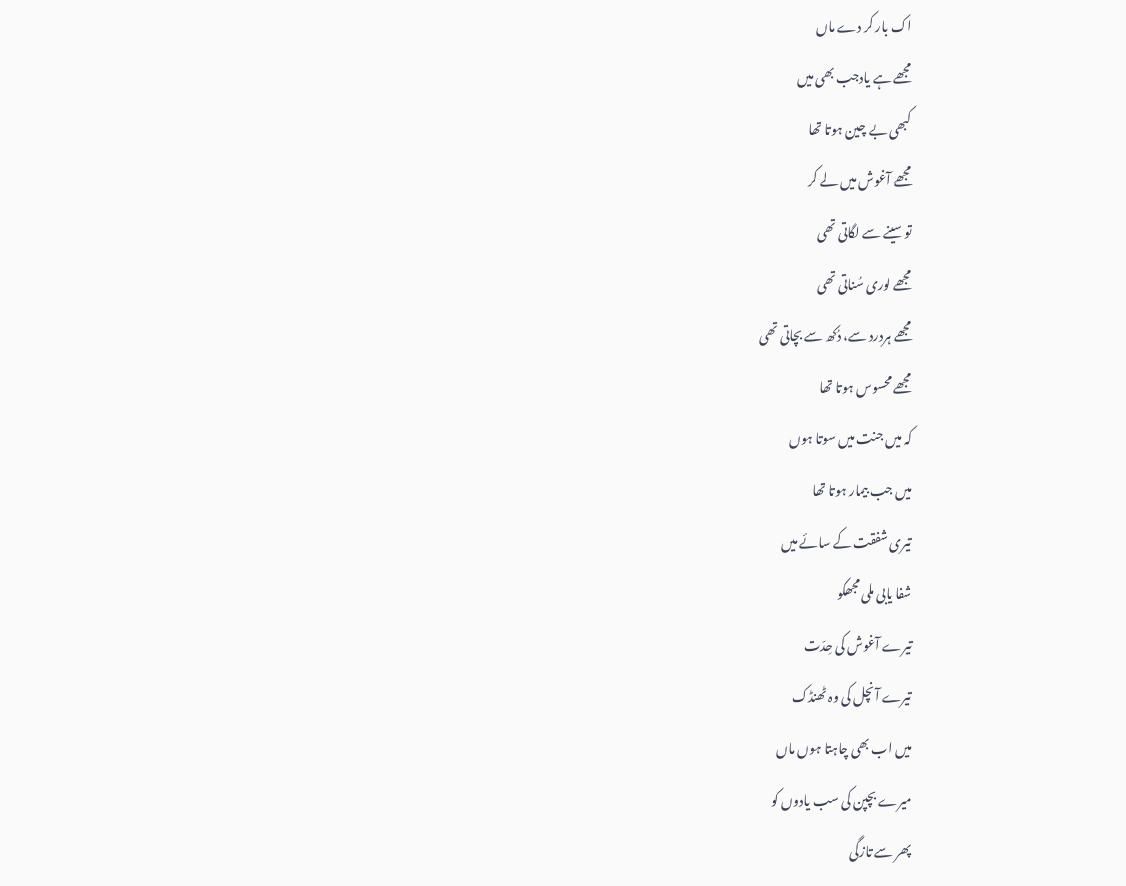اک بار کر دے ماں
مجھے ہے یادجب بھی میں
کبھی بے چین ہوتا تھا
مجھے آغوش میں لے کر
تو سینے سے لگاتی تھی
مجھے لوری سُناتی تھی
مجھے ہردرد سے، دُکھ سے بچاتی تھی
مجھے محسوس ہوتا تھا
کہ میں جنت میں سوتا ہوں
میں جب بیمار ہوتا تھا
تیری شفقت کے سائے میں
شفا یابی ملی مجھکو
تیرے آغوش کی حِدّت
تیرے آنچل کی وہ ٹھنڈک
میں اب بھی چاہتا ہوں ماں
میرے بچپن کی سب یادوں کو
پھر سے تازگی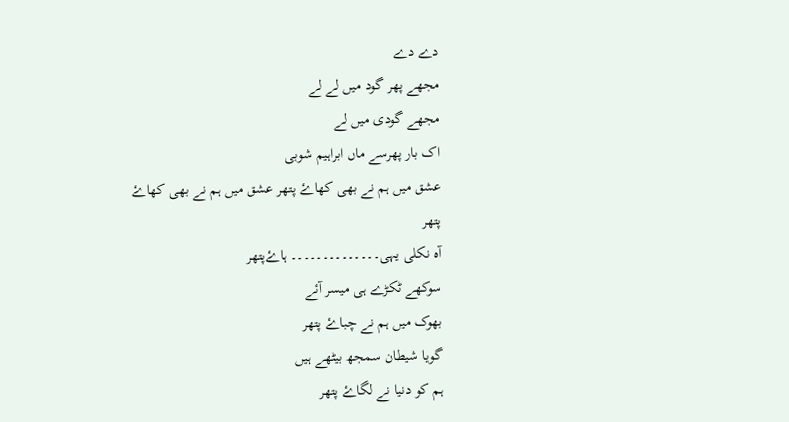دے دے
مجھے پھر گود میں لے لے
مجھے گودی میں لے
اک بار پھرسے ماں ابراہیم شوبی
عشق میں ہم نے بھی کھاۓ پتھر عشق میں ہم نے بھی کھاۓ پتھر
آہ نکلی یہی۔۔۔۔۔۔۔۔۔۔۔۔۔۔ ہاۓپتھر
سوکھے ٹکڑے ہی میسر آئے
بھوک میں ہم نے چباۓ پتھر
گویا شیطان سمجھ بیٹھے ہیں
ہم کو دنیا نے لگاۓ پتھر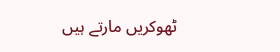ٹھوکریں مارتے ہیں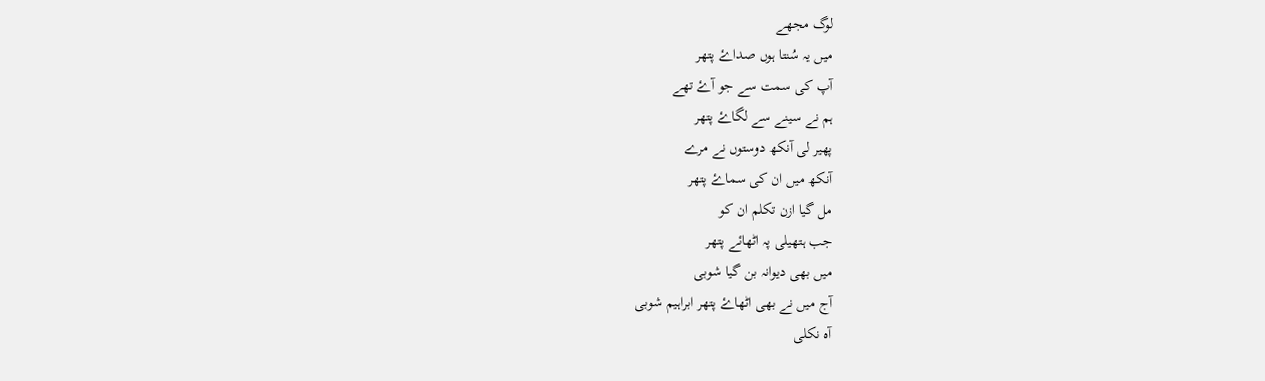لوگ مجھے
میں یہ سُنتا ہوں صداۓ پتھر
آپ کی سمت سے جو آۓ تھے
ہم نے سینے سے لگاۓ پتھر
پھیر لی آنکھ دوستوں نے مرے
آنکھ میں ان کی سماۓ پتھر
مل گیا ازن تکلم ان کو
جب ہتھیلی پہ اٹھائے پتھر
میں بھی دیوانہ بن گیا شوبی
آج میں نے بھی اٹھاۓ پتھر ابراہیم شوبی
آہ نکلی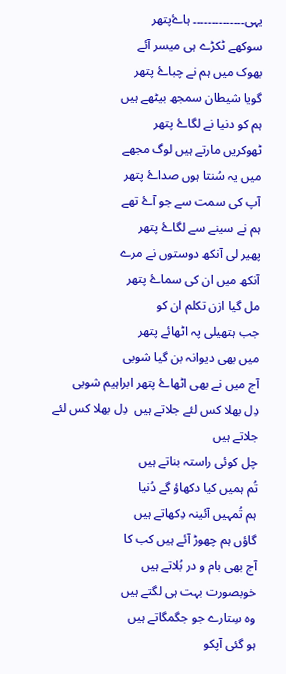یہی۔۔۔۔۔۔۔۔۔۔۔۔۔۔ ہاۓپتھر
سوکھے ٹکڑے ہی میسر آئے
بھوک میں ہم نے چباۓ پتھر
گویا شیطان سمجھ بیٹھے ہیں
ہم کو دنیا نے لگاۓ پتھر
ٹھوکریں مارتے ہیں لوگ مجھے
میں یہ سُنتا ہوں صداۓ پتھر
آپ کی سمت سے جو آۓ تھے
ہم نے سینے سے لگاۓ پتھر
پھیر لی آنکھ دوستوں نے مرے
آنکھ میں ان کی سماۓ پتھر
مل گیا ازن تکلم ان کو
جب ہتھیلی پہ اٹھائے پتھر
میں بھی دیوانہ بن گیا شوبی
آج میں نے بھی اٹھاۓ پتھر ابراہیم شوبی
دِل بھلا کس لئے جلاتے ہیں  دِل بھلا کس لئے جلاتے ہیں
چل کوئی راستہ بناتے ہیں
تُم ہمیں کیا دکھاؤ گے دُنیا
ہم تُمہیں آئینہ دِکھاتے ہیں
گاؤں ہم چھوڑ آئے ہیں کب کا
آج بھی بام و در بُلاتے ہیں
خوبصورت بہت ہی لگتے ہیں
وہ سِتارے جو جگمگاتے ہیں
ہو گئی آپکو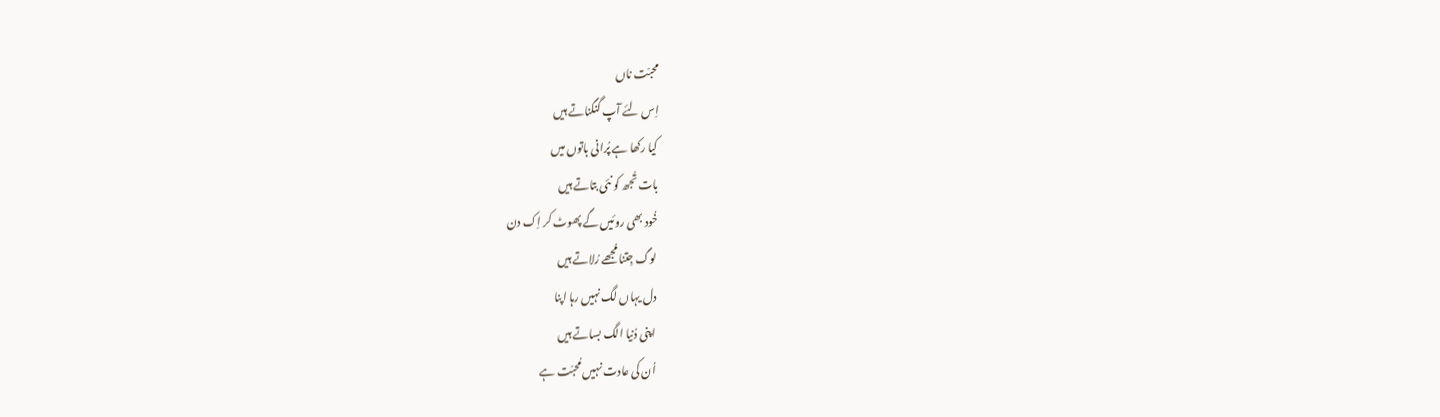محبّت ناں
اِس لئے آپ گنگناتے ہیں
کیا رکھا ہے پُرانی باتوں میں
بات تُجھ کو نئی بتاتے ہیں
خُود بھی روئیں گے پھوٹ کر اِک دن
لوگ جِتنا مُجھے رُلاتے ہیں
دل یہاں لگ نہیں رہا اپنا
اپنی دُنیا الگ بساتے ہیں
اُن کی عادت نہیں مُحبّت ہے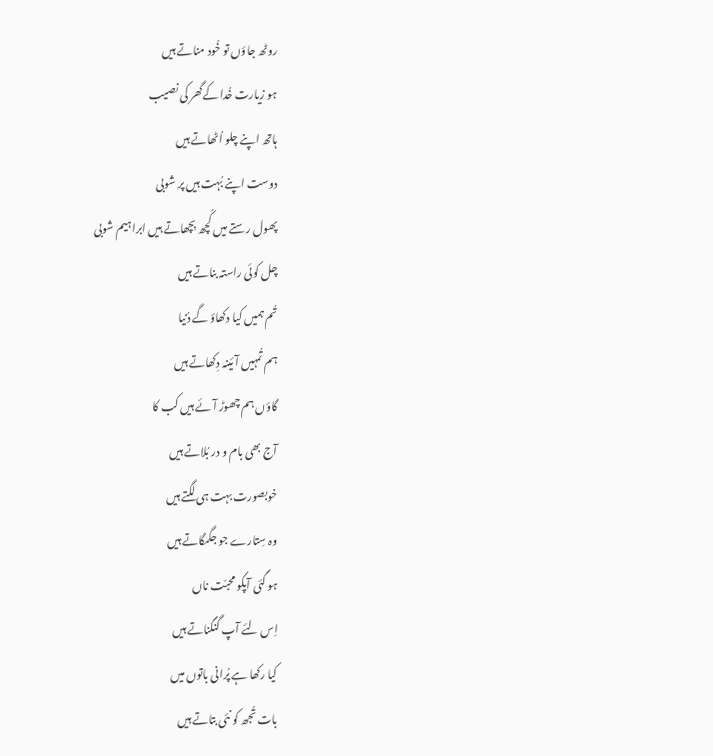روٹھ جاؤں تو خُود مناتے ہیں
ہو زیارت خُدا کےگھر کی نصیب
ہاتھ اپنے چلو اُٹھاتے ہیں
دوست اپنے بُہت ہیں پر شوبی
پھول رستے میں کُچھ بِچھاتے ہیں ابراہیم شوبی
چل کوئی راستہ بناتے ہیں
تُم ہمیں کیا دکھاؤ گے دُنیا
ہم تُمہیں آئینہ دِکھاتے ہیں
گاؤں ہم چھوڑ آئے ہیں کب کا
آج بھی بام و در بُلاتے ہیں
خوبصورت بہت ہی لگتے ہیں
وہ سِتارے جو جگمگاتے ہیں
ہو گئی آپکو محبّت ناں
اِس لئے آپ گنگناتے ہیں
کیا رکھا ہے پُرانی باتوں میں
بات تُجھ کو نئی بتاتے ہیں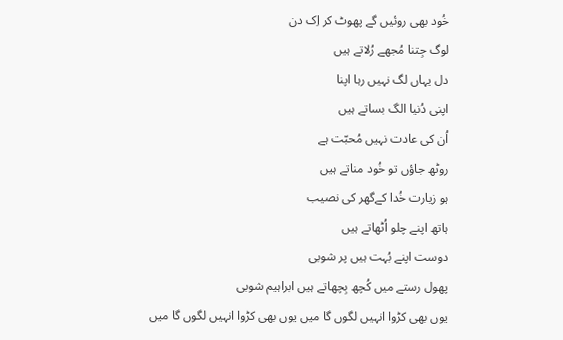خُود بھی روئیں گے پھوٹ کر اِک دن
لوگ جِتنا مُجھے رُلاتے ہیں
دل یہاں لگ نہیں رہا اپنا
اپنی دُنیا الگ بساتے ہیں
اُن کی عادت نہیں مُحبّت ہے
روٹھ جاؤں تو خُود مناتے ہیں
ہو زیارت خُدا کےگھر کی نصیب
ہاتھ اپنے چلو اُٹھاتے ہیں
دوست اپنے بُہت ہیں پر شوبی
پھول رستے میں کُچھ بِچھاتے ہیں ابراہیم شوبی
یوں بھی کڑوا انہیں لگوں گا میں یوں بھی کڑوا انہیں لگوں گا میں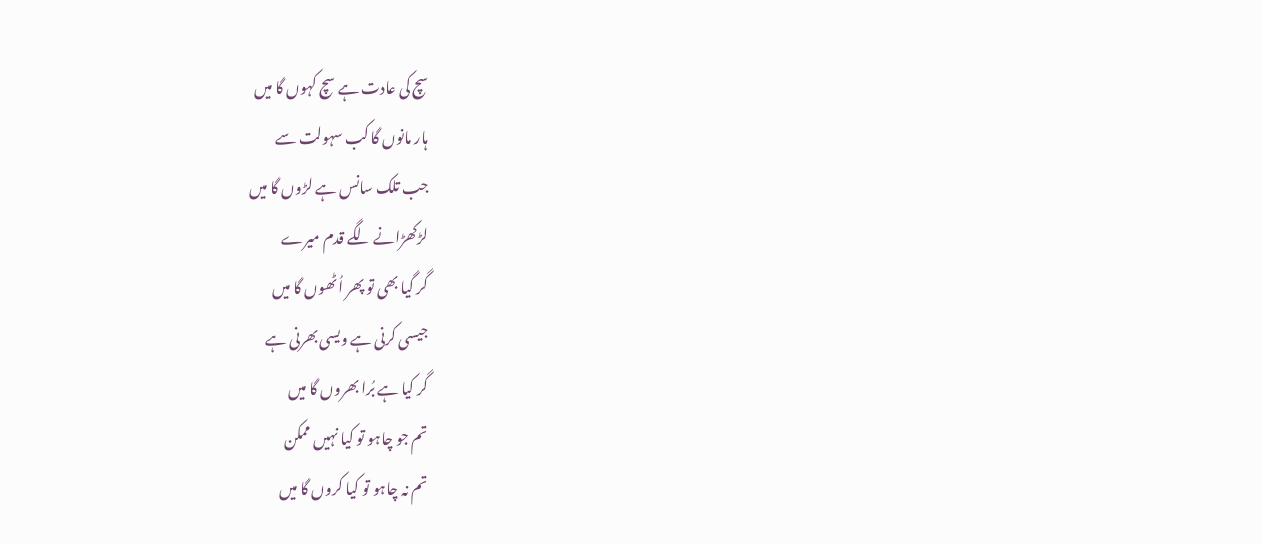سچ کی عادت ہے سچ کہوں گا میں
ہار مانوں گا کب سہولت سے
جب تلک سانس ہے لڑوں گا میں
لڑکھڑانے لگے قدم میرے
گر گیا بھی تو پھر اُٹھوں گا میں
جیسی کرنی ہے ویسی بھرنی ہے
گر کیا ہے بُرا بھروں گا میں
تم جو چاہو تو کیا نہیں ممکن
تم نہ چاہو تو کیا کروں گا میں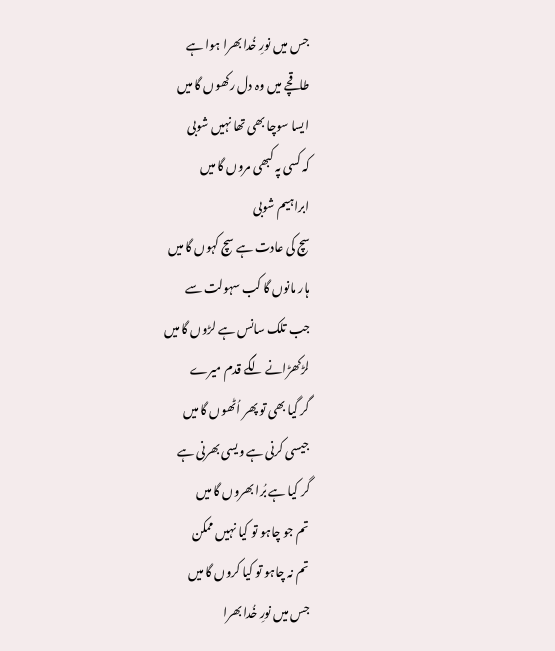جس میں نورِ خُدا بھرا ہوا ہے
طاقچے میں وہ دل رکھوں گا میں
ایسا سوچا بھی تھا نہیں شوبی
کہ کسی پہ کبھی مروں گا میں
ابراہیم شوبی
سچ کی عادت ہے سچ کہوں گا میں
ہار مانوں گا کب سہولت سے
جب تلک سانس ہے لڑوں گا میں
لڑکھڑانے لگے قدم میرے
گر گیا بھی تو پھر اُٹھوں گا میں
جیسی کرنی ہے ویسی بھرنی ہے
گر کیا ہے بُرا بھروں گا میں
تم جو چاہو تو کیا نہیں ممکن
تم نہ چاہو تو کیا کروں گا میں
جس میں نورِ خُدا بھرا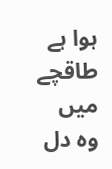ہوا ہے
طاقچے میں وہ دل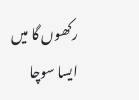رکھوں گا میں
ایسا سوچا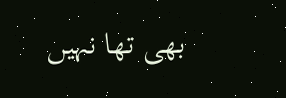بھی تھا نہیں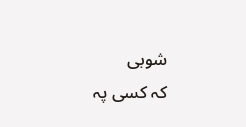شوبی
کہ کسی پہ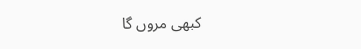کبھی مروں گا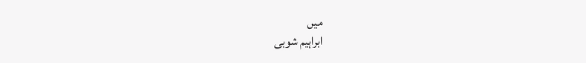میں
ابراہیم شوبی